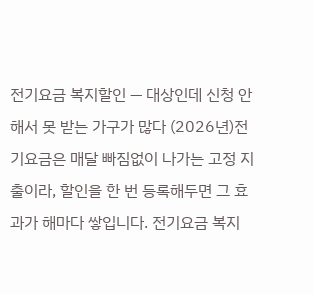전기요금 복지할인 — 대상인데 신청 안 해서 못 받는 가구가 많다 (2026년)전기요금은 매달 빠짐없이 나가는 고정 지출이라, 할인을 한 번 등록해두면 그 효과가 해마다 쌓입니다. 전기요금 복지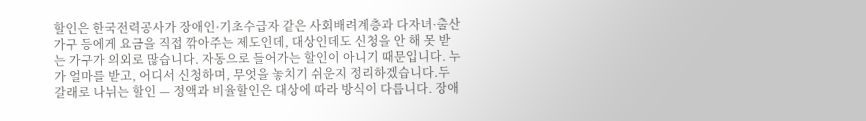할인은 한국전력공사가 장애인·기초수급자 같은 사회배려계층과 다자녀·출산가구 등에게 요금을 직접 깎아주는 제도인데, 대상인데도 신청을 안 해 못 받는 가구가 의외로 많습니다. 자동으로 들어가는 할인이 아니기 때문입니다. 누가 얼마를 받고, 어디서 신청하며, 무엇을 놓치기 쉬운지 정리하겠습니다.두 갈래로 나뉘는 할인 — 정액과 비율할인은 대상에 따라 방식이 다릅니다. 장애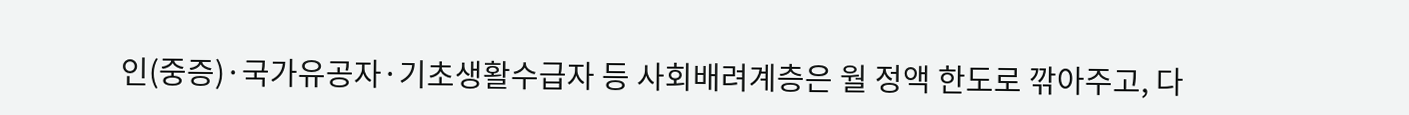인(중증)·국가유공자·기초생활수급자 등 사회배려계층은 월 정액 한도로 깎아주고, 다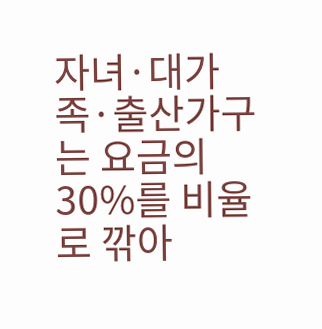자녀·대가족·출산가구는 요금의 30%를 비율로 깎아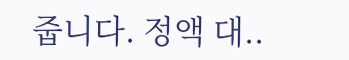줍니다. 정액 대..